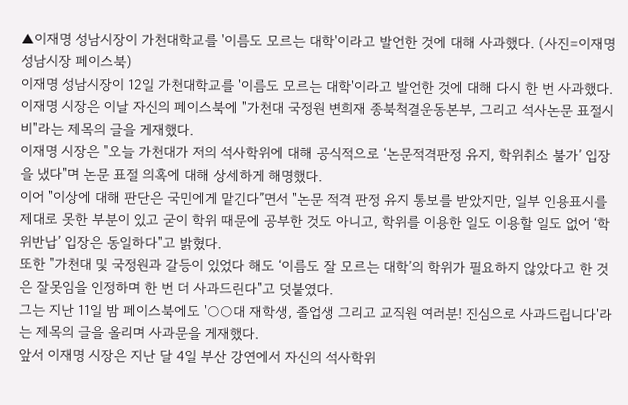▲이재명 성남시장이 가천대학교를 '이름도 모르는 대학'이라고 발언한 것에 대해 사과했다. (사진=이재명 성남시장 페이스북)
이재명 성남시장이 12일 가천대학교를 '이름도 모르는 대학'이라고 발언한 것에 대해 다시 한 번 사과했다.
이재명 시장은 이날 자신의 페이스북에 "가천대 국정원 변희재 종북척결운동본부, 그리고 석사논문 표절시비"라는 제목의 글을 게재했다.
이재명 시장은 "오늘 가천대가 저의 석사학위에 대해 공식적으로 ‘논문적격판정 유지, 학위취소 불가’ 입장을 냈다"며 논문 표절 의혹에 대해 상세하게 해명했다.
이어 "이상에 대해 판단은 국민에게 맡긴다”면서 "논문 적격 판정 유지 통보를 받았지만, 일부 인용표시를 제대로 못한 부분이 있고 굳이 학위 때문에 공부한 것도 아니고, 학위를 이용한 일도 이용할 일도 없어 ‘학위반납’ 입장은 동일하다"고 밝혔다.
또한 "가천대 및 국정원과 갈등이 있었다 해도 ‘이름도 잘 모르는 대학’의 학위가 필요하지 않았다고 한 것은 잘못임을 인정하며 한 번 더 사과드린다"고 덧붙였다.
그는 지난 11일 밤 페이스북에도 '○○대 재학생, 졸업생 그리고 교직원 여러분! 진심으로 사과드립니다'라는 제목의 글을 올리며 사과문을 게재했다.
앞서 이재명 시장은 지난 달 4일 부산 강연에서 자신의 석사학위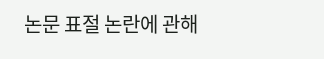논문 표절 논란에 관해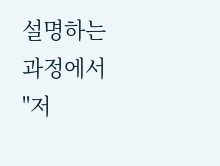설명하는 과정에서 "저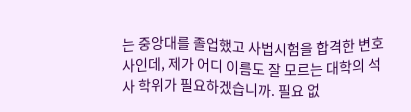는 중앙대를 졸업했고 사법시험을 합격한 변호사인데, 제가 어디 이름도 잘 모르는 대학의 석사 학위가 필요하겠습니까. 필요 없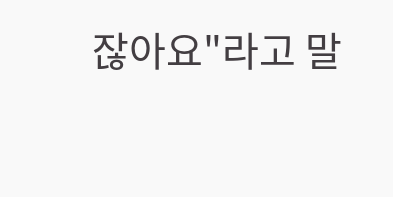잖아요"라고 말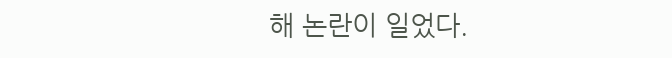해 논란이 일었다.